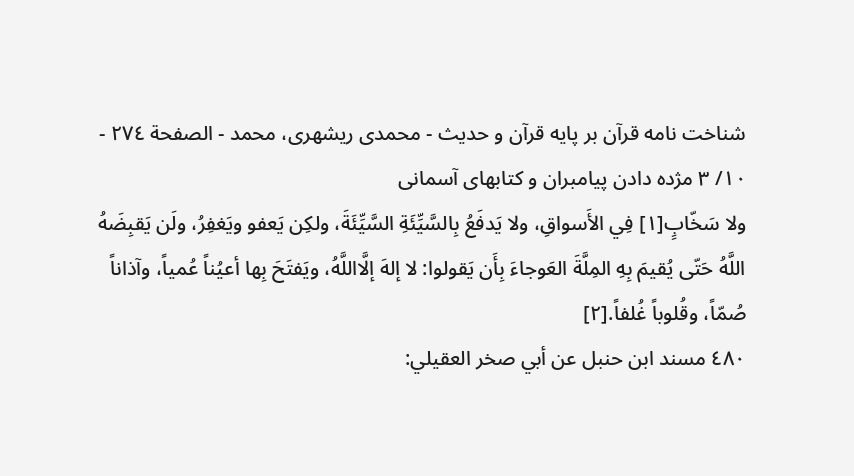شناخت نامه قرآن بر پايه قرآن و حديث - محمدی ریشهری، محمد - الصفحة ٢٧٤ - ١٠/ ٣ مژده دادن پيامبران و كتابهاى آسمانى
ولا سَخّابٍ[١] فِي الأَسواقِ، ولا يَدفَعُ بِالسَّيِّئَةِ السَّيِّئَةَ، ولكِن يَعفو ويَغفِرُ، ولَن يَقبِضَهُ اللَّهُ حَتّى يُقيمَ بِهِ المِلَّةَ العَوجاءَ بِأَن يَقولوا: لا إلهَ إلَّااللَّهُ، ويَفتَحَ بِها أعيُناً عُمياً، وآذاناً صُمّاً، وقُلوباً غُلفاً.[٢]
٤٨٠ مسند ابن حنبل عن أبي صخر العقيلي: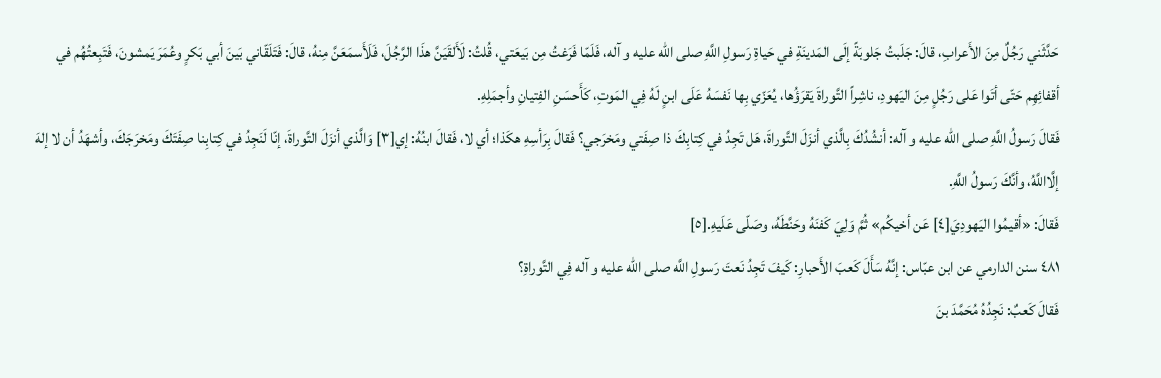حَدَّثَني رَجُلٌ مِنَ الأَعرابِ، قالَ: جَلَبتُ جَلوبَةً إلَى المَدينَةِ في حَياةِ رَسولِ اللَّهِ صلى الله عليه و آله، فَلَمّا فَرَغتُ مِن بَيعَتي، قُلتُ: لَأَلقَيَنَّ هذَا الرَّجُلَ، فَلَأَسمَعَنَّ مِنهُ، قالَ: فَتَلَقّاني بَينَ أبي بَكرٍ وعُمَرَ يَمشونَ، فَتَبِعتُهُم في أقفائِهِم حَتّى أتَوا عَلى رَجُلٍ مِنَ اليَهودِ، ناشِراً التَّوراةَ يَقرَؤُها، يُعَزّي بِها نَفسَهُ عَلَى ابنٍ لَهُ فِي المَوتِ، كَأَحسَنِ الفِتيانِ وأجمَلِهِ.
فَقالَ رَسولُ اللَّهِ صلى الله عليه و آله: أنشُدُكَ بِالَّذي أنزَلَ التَّوراةَ، هَل تَجِدُ في كِتابِكَ ذا صِفَتي ومَخرَجي؟ فَقالَ بِرَأسِهِ هكَذا؛ أي لا، فَقالَ ابنُهُ: إي[٣] وَالَّذي أنزَلَ التَّوراةَ، إنّا لَنَجِدُ في كِتابِنا صِفَتَكَ ومَخرَجَكَ، وأشهَدُ أن لا إلهَ إلَّااللَّهُ، وأنَّكَ رَسولُ اللَّهِ.
فَقالَ: «أقيمُوا اليَهودِيَ[٤] عَن أخيكُم» ثُمَّ وَلِيَ كَفنَهُ وحَنَّطَهُ، وصَلّى عَلَيهِ.[٥]
٤٨١ سنن الدارمي عن ابن عبّاس: إنَّهُ سَأَلَ كَعبَ الأَحبارِ: كَيفَ تَجِدُ نَعتَ رَسولِ اللَّه صلى الله عليه و آله فِي التَّوراةِ؟
فَقالَ كَعبٌ: نَجِدُهُ مُحَمَّدَ بنَ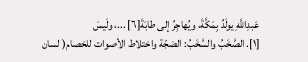عَبدِاللَّهِ يولَدُ بِمَكَّةَ، ويُهاجِرُ إلى طابَةَ[٦] ...، ولَيسَ
[١]. الصَّخَبُ والسَّخَبُ: الضجّة واختلاط الأصوات للخصام( لسان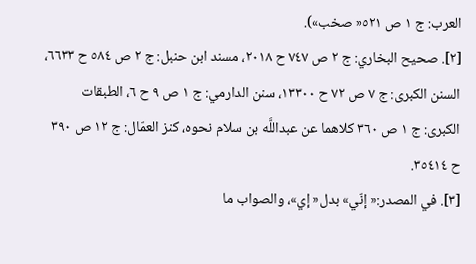العرب: ج ١ ص ٥٢١« صخب»).
[٢]. صحيح البخاري: ج ٢ ص ٧٤٧ ح ٢٠١٨، مسند ابن حنبل: ج ٢ ص ٥٨٤ ح ٦٦٣٣، السنن الكبرى: ج ٧ ص ٧٢ ح ١٣٣٠٠، سنن الدارمي: ج ١ ص ٩ ح ٦، الطبقات الكبرى: ج ١ ص ٣٦٠ كلاهما عن عبداللَّه بن سلام نحوه، كنز العمّال: ج ١٢ ص ٣٩٠ ح ٣٥٤١٤.
[٣]. في المصدر:« إنّي» بدل« إي»، والصواب ما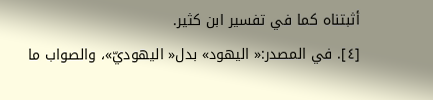أثبتناه كما في تفسير ابن كثير.
[٤]. في المصدر:« اليهود» بدل« اليهوديّ»، والصواب ما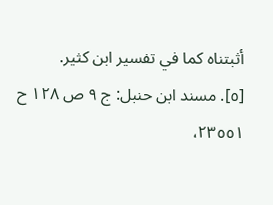أثبتناه كما في تفسير ابن كثير.
[٥]. مسند ابن حنبل: ج ٩ ص ١٢٨ ح ٢٣٥٥١،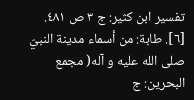تفسير ابن كثير: ج ٣ ص ٤٨١.
[٦]. طابة: من أسماء مدينة النبيّ صلى الله عليه و آله( مجمع البحرين: ج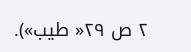٢ ص ٢٩« طيب»).